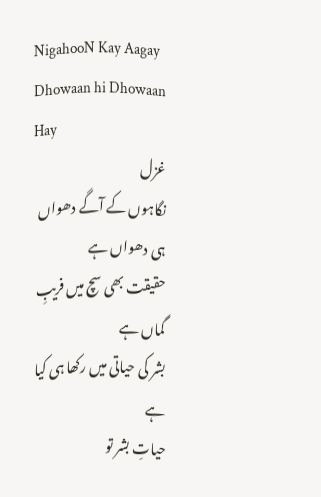NigahooN Kay Aagay Dhowaan hi Dhowaan Hay
غزل
نگاہوں کے آگے دھواں ہی دھواں ہے
حقیقت بھی سچ میں فریبِ گماں ہے
بشر کی حیاتی میں رکھا ہی کیا ہے
حیاتِ بشر تو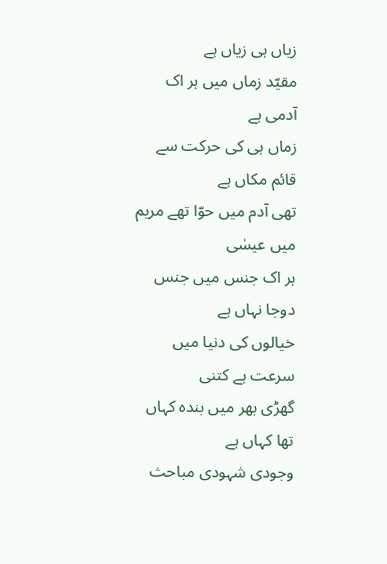زیاں ہی زیاں ہے
مقیّد زماں میں ہر اک آدمی ہے
زماں ہی کی حرکت سے قائم مکاں ہے
تھی آدم میں حوّا تھے مریم میں عیسٰی
ہر اک جنس میں جنس دوجا نہاں ہے
خیالوں کی دنیا میں سرعت ہے کتنی
گھڑی بھر میں بندہ کہاں تھا کہاں ہے
وجودی شہودی مباحث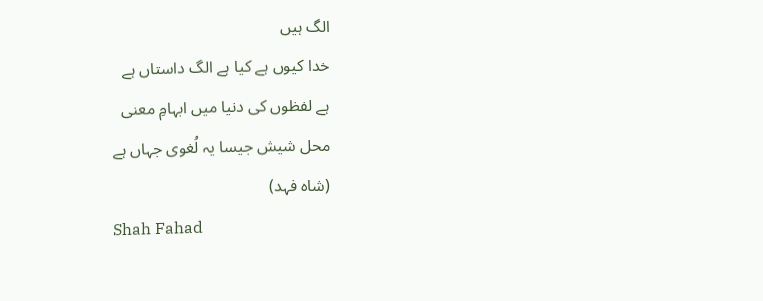الگ ہیں
خدا کیوں ہے کیا ہے الگ داستاں ہے
ہے لفظوں کی دنیا میں ابہامِ معنی
محل شیش جیسا یہ لُغوی جہاں ہے
(شاہ فہد)
Shah Fahad